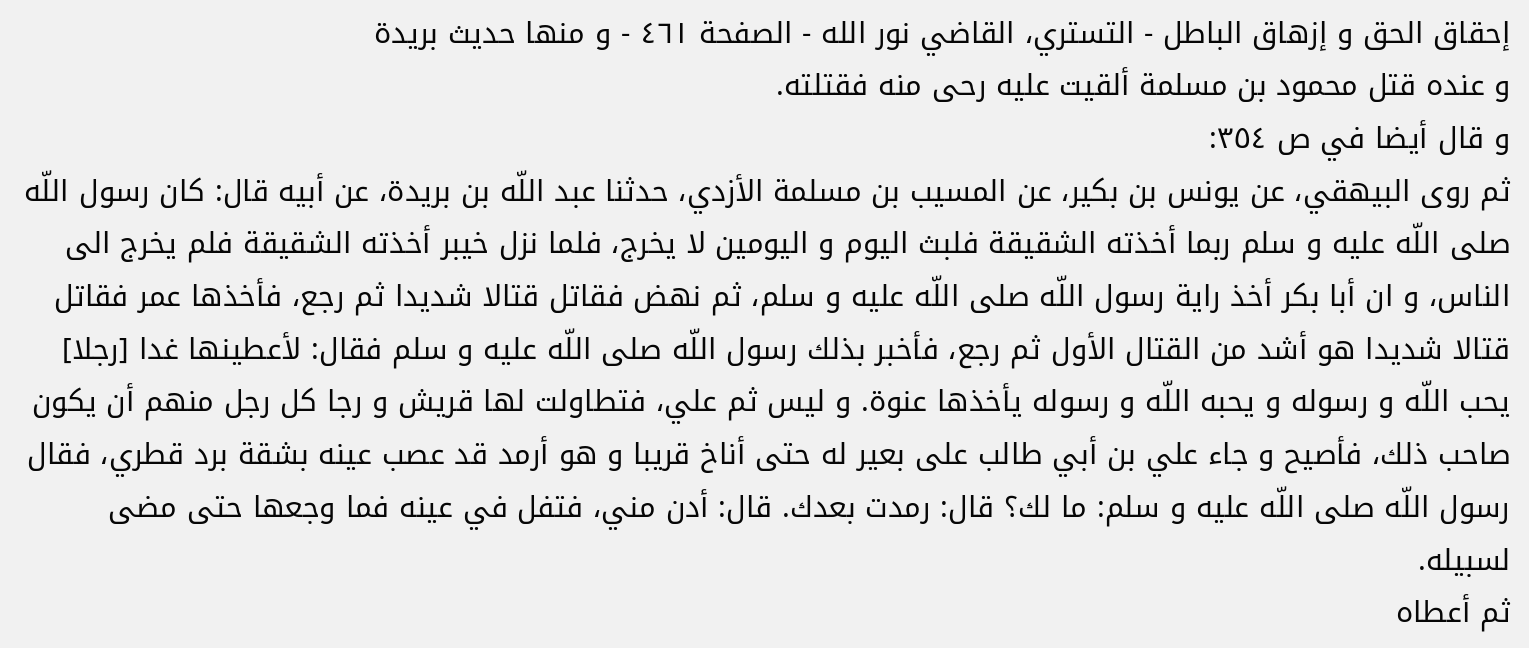إحقاق الحق و إزهاق الباطل - التستري، القاضي نور الله - الصفحة ٤٦١ - و منها حديث بريدة
و عنده قتل محمود بن مسلمة ألقيت عليه رحى منه فقتلته.
و قال أيضا في ص ٣٥٤:
ثم روى البيهقي، عن يونس بن بكير، عن المسيب بن مسلمة الأزدي، حدثنا عبد اللّه بن بريدة، عن أبيه قال: كان رسول اللّه صلى اللّه عليه و سلم ربما أخذته الشقيقة فلبث اليوم و اليومين لا يخرج، فلما نزل خيبر أخذته الشقيقة فلم يخرج الى الناس، و ان أبا بكر أخذ راية رسول اللّه صلى اللّه عليه و سلم، ثم نهض فقاتل قتالا شديدا ثم رجع، فأخذها عمر فقاتل قتالا شديدا هو أشد من القتال الأول ثم رجع، فأخبر بذلك رسول اللّه صلى اللّه عليه و سلم فقال: لأعطينها غدا [رجلا] يحب اللّه و رسوله و يحبه اللّه و رسوله يأخذها عنوة. و ليس ثم علي، فتطاولت لها قريش و رجا كل رجل منهم أن يكون صاحب ذلك، فأصيح و جاء علي بن أبي طالب على بعير له حتى أناخ قريبا و هو أرمد قد عصب عينه بشقة برد قطري، فقال رسول اللّه صلى اللّه عليه و سلم: ما لك؟ قال: رمدت بعدك. قال: أدن مني، فتفل في عينه فما وجعها حتى مضى لسبيله.
ثم أعطاه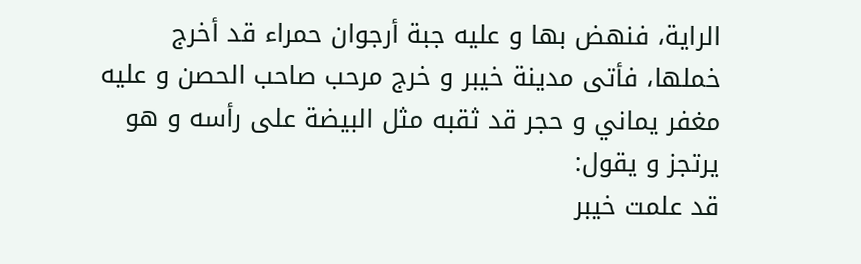الراية، فنهض بها و عليه جبة أرجوان حمراء قد أخرج خملها، فأتى مدينة خيبر و خرج مرحب صاحب الحصن و عليه مغفر يماني و حجر قد ثقبه مثل البيضة على رأسه و هو يرتجز و يقول:
قد علمت خيبر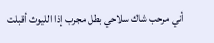أني مرحب شاك سلاحي بطل مجرب إذا الليوث أقبلت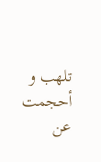تلهب و أحجمت عن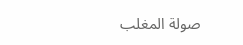صولة المغلب